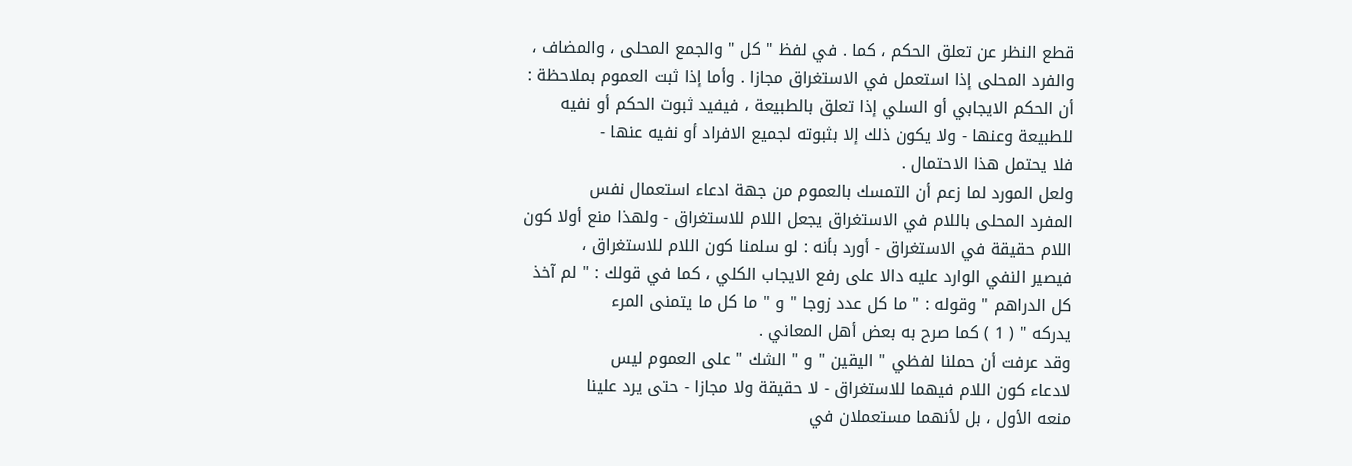قطع النظر عن تعلق الحكم ، كما . في لفظ " كل " والجمع المحلى ، والمضاف ،
والفرد المحلى إذا استعمل في الاستغراق مجازا . وأما إذا ثبت العموم بملاحظة :
أن الحكم الايجابي أو السلي إذا تعلق بالطبيعة ، فيفيد ثبوت الحكم أو نفيه
للطبيعة وعنها - ولا يكون ذلك إلا بثبوته لجميع الافراد أو نفيه عنها -
فلا يحتمل هذا الاحتمال .
ولعل المورد لما زعم أن التمسك بالعموم من جهة ادعاء استعمال نفس
المفرد المحلى باللام في الاستغراق يجعل اللام للاستغراق - ولهذا منع أولا كون
اللام حقيقة في الاستغراق - أورد بأنه : لو سلمنا كون اللام للاستغراق ،
فيصير النفي الوارد عليه دالا على رفع الايجاب الكلي ، كما في قولك : " لم آخذ
كل الدراهم " وقوله : " ما كل عدد زوجا " و " ما كل ما يتمنى المرء
يدركه " ( 1 ) كما صرح به بعض أهل المعاني .
وقد عرفت أن حملنا لفظي " اليقين " و " الشك " على العموم ليس
لادعاء كون اللام فيهما للاستغراق - لا حقيقة ولا مجازا - حتى يرد علينا
منعه الأول ، بل لأنهما مستعملان في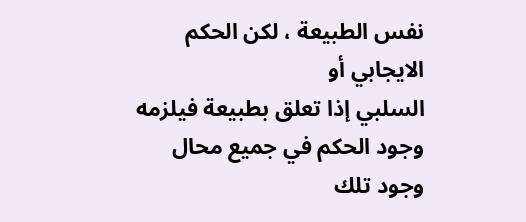نفس الطبيعة ، لكن الحكم الايجابي أو
السلبي إذا تعلق بطبيعة فيلزمه وجود الحكم في جميع محال وجود تلك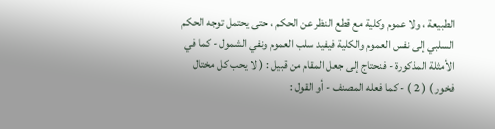الطبيعة ، ولا عموم وكلية مع قطع النظر عن الحكم ، حتى يحتمل توجه الحكم
السلبي إلى نفس العموم والكلية فيفيد سلب العموم ونفي الشمول - كما في
الأمثلة المذكورة - فنحتاج إلى جعل المقام من قبيل : ( لا يحب كل مختال
فخور ) ( 2 ) - كما فعله المصنف - أو القول :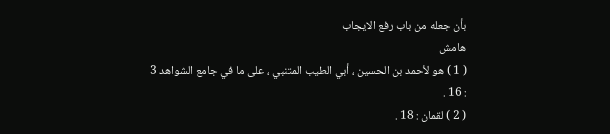بأن جعله من باب رفع الايجاب
هامش
( 1 ) هو لأحمد بن الحسين ، أبي الطيب المتنبي ، على ما في جامع الشواهد 3 : 16 .
( 2 ) لقمان : 18 .